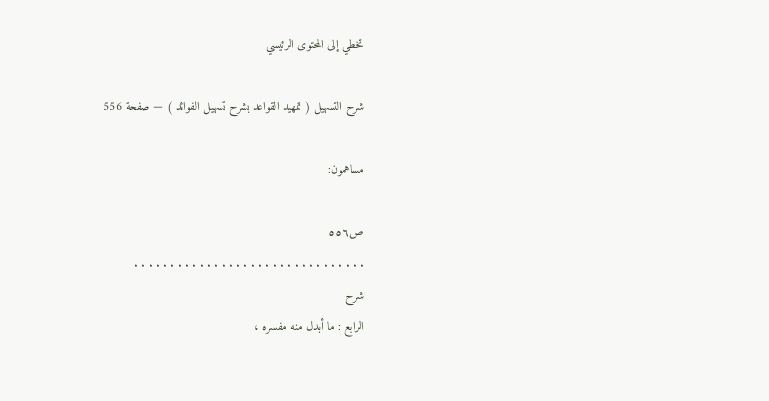تخطي إلى المحتوى الرئيسي

شرح التسهيل ( تمهيد القواعد بشرح تسهيل الفوائد ) — صفحة 556

مساهمون:

ص٥٥٦
. . . . . . . . . . . . . . . . . . . . . . . . . . . . . . . .
شرح
الرابع : ما أبدل منه مفسره ،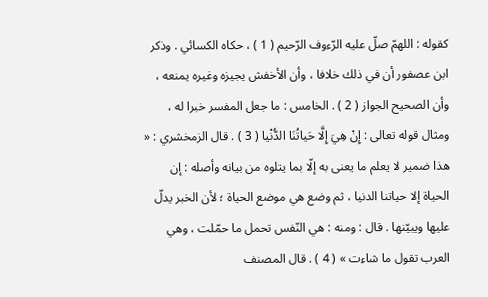كقوله : اللهمّ صلّ عليه الرّءوف الرّحيم ( 1 ) ، حكاه الكسائي . وذكر ابن عصفور أن في ذلك خلافا ، وأن الأخفش يجيزه وغيره يمنعه ، وأن الصحيح الجواز ( 2 ) . الخامس : ما جعل المفسر خبرا له ، ومثال قوله تعالى : إِنْ هِيَ إِلَّا حَياتُنَا الدُّنْيا ( 3 ) . قال الزمخشري : « هذا ضمير لا يعلم ما يعنى به إلّا بما يتلوه من بيانه وأصله : إن الحياة إلا حياتنا الدنيا ، ثم وضع هي موضع الحياة ؛ لأن الخبر يدلّ عليها ويبيّنها . قال : ومنه : هي النّفس تحمل ما حمّلت ، وهي العرب تقول ما شاءت » ( 4 ) . قال المصنف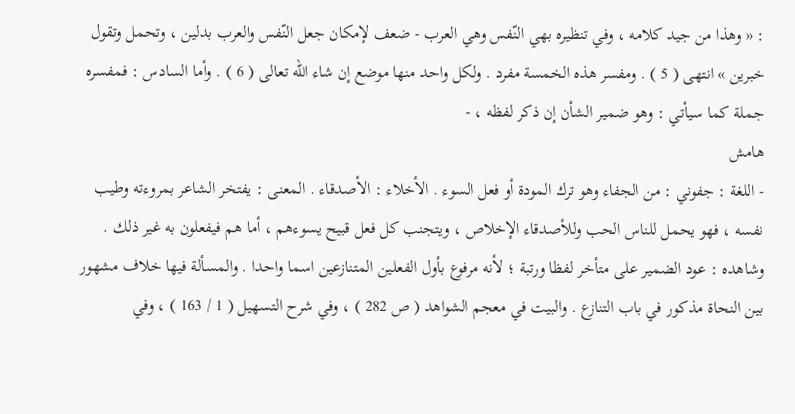: « وهذا من جيد كلامه ، وفي تنظيره بهي النّفس وهي العرب - ضعف لإمكان جعل النّفس والعرب بدلين ، وتحمل وتقول خبرين » انتهى ( 5 ) . ومفسر هذه الخمسة مفرد . ولكل واحد منها موضع إن شاء الله تعالى ( 6 ) . وأما السادس : فمفسره جملة كما سيأتي : وهو ضمير الشأن إن ذكر لفظه ، -
هامش
- اللغة : جفوني : من الجفاء وهو ترك المودة أو فعل السوء . الأخلاء : الأصدقاء . المعنى : يفتخر الشاعر بمروءته وطيب نفسه ، فهو يحمل للناس الحب وللأصدقاء الإخلاص ، ويتجنب كل فعل قبيح يسوءهم ، أما هم فيفعلون به غير ذلك . وشاهده : عود الضمير على متأخر لفظا ورتبة ؛ لأنه مرفوع بأول الفعلين المتنازعين اسما واحدا . والمسألة فيها خلاف مشهور بين النحاة مذكور في باب التنازع . والبيت في معجم الشواهد ( ص 282 ) ، وفي شرح التسهيل ( 1 / 163 ) ، وفي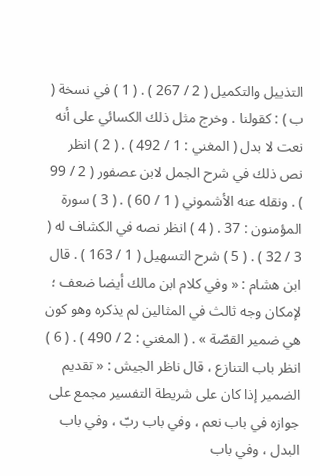التذييل والتكميل ( 2 / 267 ) . ( 1 ) في نسخة ( ب ) : كقولنا . وخرج مثل ذلك الكسائي على أنه نعت لا بدل ( المغني : 1 / 492 ) . ( 2 ) انظر نص ذلك في شرح الجمل لابن عصفور ( 2 / 99 ) . ونقله عنه الأشموني ( 1 / 60 ) . ( 3 ) سورة المؤمنون : 37 . ( 4 ) انظر نصه في الكشاف له ( 3 / 32 ) . ( 5 ) شرح التسهيل ( 1 / 163 ) . قال ابن هشام : « وفي كلام ابن مالك أيضا ضعف ؛ لإمكان وجه ثالث في المثالين لم يذكره وهو كون هي ضمير القصّة » . ( المغني : 2 / 490 ) . ( 6 ) انظر باب التنازع ، قال ناظر الجيش : « تقديم الضمير إذا كان على شريطة التفسير مجمع على جوازه في باب نعم ، وفي باب ربّ ، وفي باب البدل ، وفي باب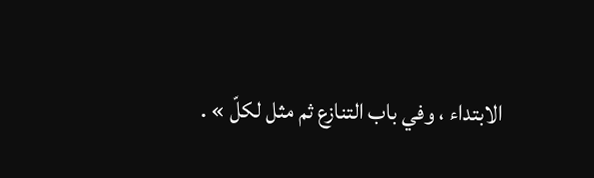الابتداء ، وفي باب التنازع ثم مثل لكلّ » .